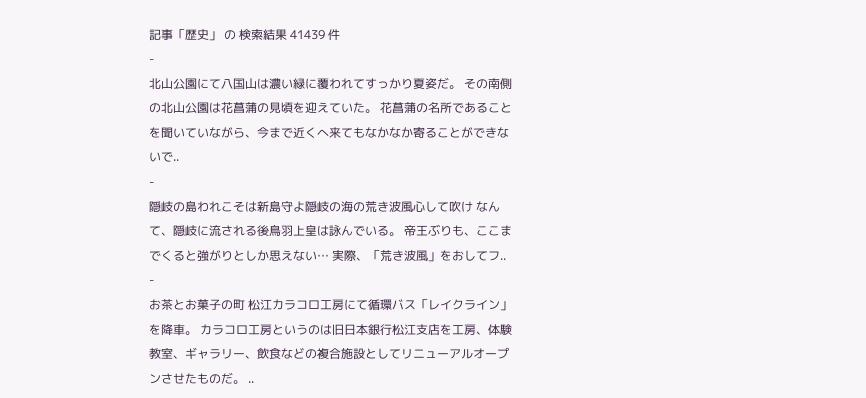記事「歴史」 の 検索結果 41439 件
-
北山公園にて八国山は濃い緑に覆われてすっかり夏姿だ。 その南側の北山公園は花菖蒲の見頃を迎えていた。 花菖蒲の名所であることを聞いていながら、今まで近くへ来てもなかなか寄ることができないで..
-
隠岐の島われこそは新島守よ隠岐の海の荒き波風心して吹け なんて、隠岐に流される後鳥羽上皇は詠んでいる。 帝王ぶりも、ここまでくると強がりとしか思えない… 実際、「荒き波風」をおしてフ..
-
お茶とお菓子の町 松江カラコロ工房にて循環バス「レイクライン」を降車。 カラコロ工房というのは旧日本銀行松江支店を工房、体験教室、ギャラリー、飲食などの複合施設としてリニューアルオープンさせたものだ。 ..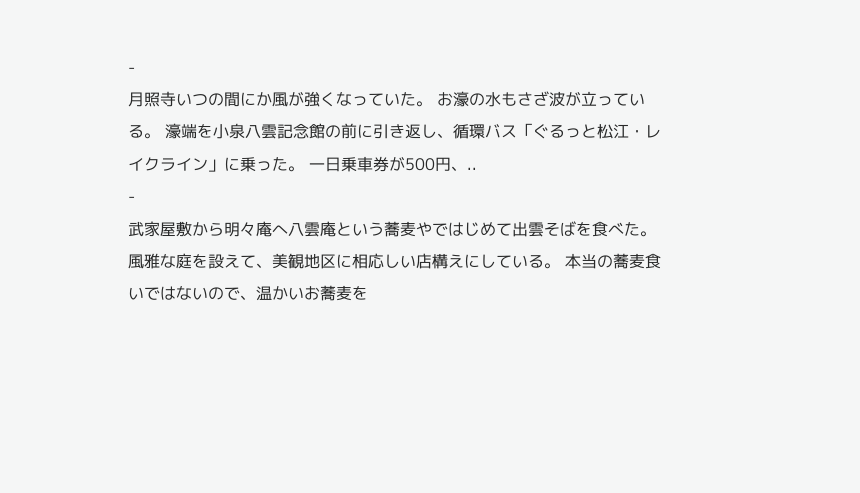-
月照寺いつの間にか風が強くなっていた。 お濠の水もさざ波が立っている。 濠端を小泉八雲記念館の前に引き返し、循環バス「ぐるっと松江・レイクライン」に乗った。 一日乗車券が500円、..
-
武家屋敷から明々庵へ八雲庵という蕎麦やではじめて出雲そばを食べた。 風雅な庭を設えて、美観地区に相応しい店構えにしている。 本当の蕎麦食いではないので、温かいお蕎麦を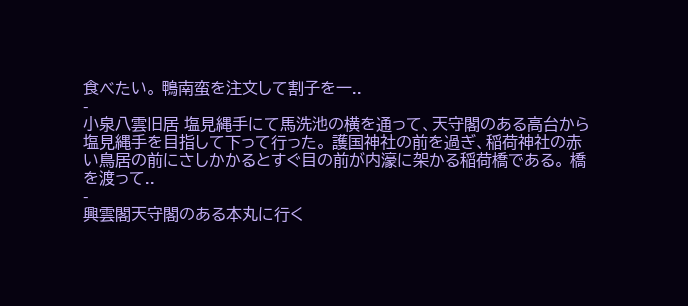食べたい。 鴨南蛮を注文して割子を一..
-
小泉八雲旧居 塩見縄手にて馬洗池の横を通って、天守閣のある高台から塩見縄手を目指して下って行った。 護国神社の前を過ぎ、稲荷神社の赤い鳥居の前にさしかかるとすぐ目の前が内濠に架かる稲荷橋である。 橋を渡って..
-
興雲閣天守閣のある本丸に行く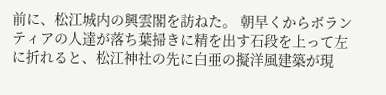前に、松江城内の興雲閣を訪ねた。 朝早くからボランティアの人達が落ち葉掃きに精を出す石段を上って左に折れると、松江神社の先に白亜の擬洋風建築が現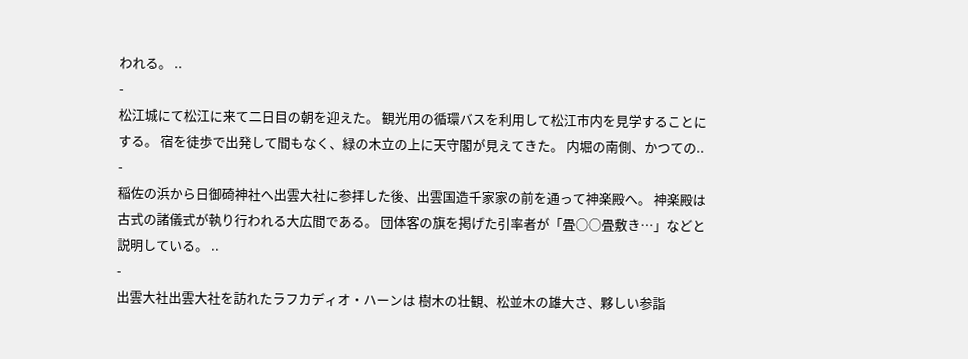われる。 ..
-
松江城にて松江に来て二日目の朝を迎えた。 観光用の循環バスを利用して松江市内を見学することにする。 宿を徒歩で出発して間もなく、緑の木立の上に天守閣が見えてきた。 内堀の南側、かつての..
-
稲佐の浜から日御碕神社へ出雲大社に参拝した後、出雲国造千家家の前を通って神楽殿へ。 神楽殿は古式の諸儀式が執り行われる大広間である。 団体客の旗を掲げた引率者が「畳○○畳敷き…」などと説明している。 ..
-
出雲大社出雲大社を訪れたラフカディオ・ハーンは 樹木の壮観、松並木の雄大さ、夥しい参詣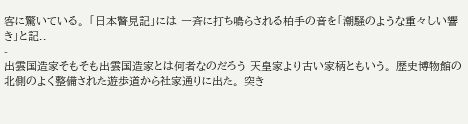客に驚いている。 「日本瞥見記」には 一斉に打ち鳴らされる柏手の音を「潮騒のような重々しい響き」と記..
-
出雲国造家そもそも出雲国造家とは何者なのだろう 天皇家より古い家柄ともいう。 歴史博物館の北側のよく整備された遊歩道から社家通りに出た。 突き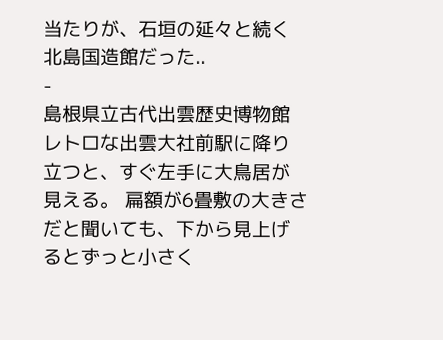当たりが、石垣の延々と続く北島国造館だった..
-
島根県立古代出雲歴史博物館レトロな出雲大社前駅に降り立つと、すぐ左手に大鳥居が見える。 扁額が6畳敷の大きさだと聞いても、下から見上げるとずっと小さく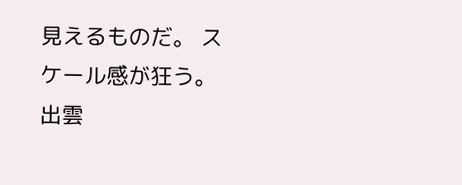見えるものだ。 スケール感が狂う。 出雲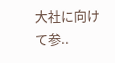大社に向けて参..